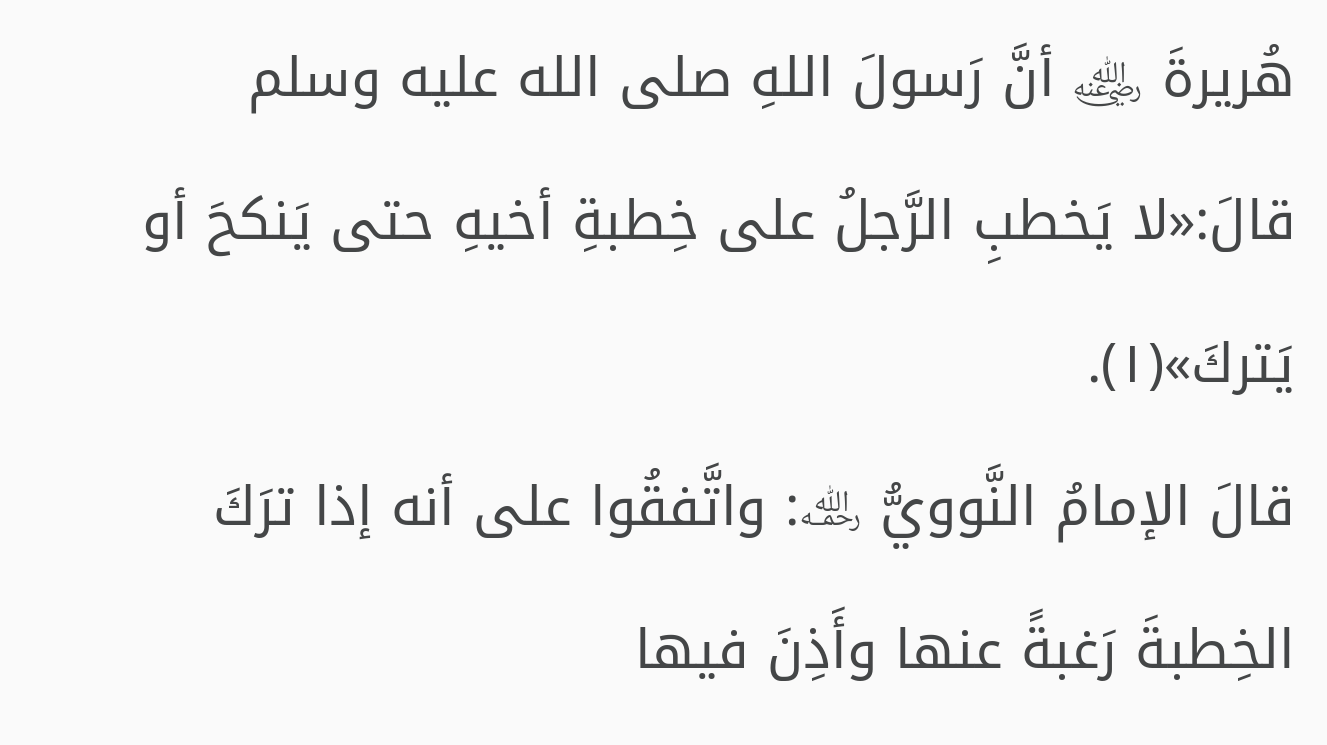هُريرةَ ﵁ أنَّ رَسولَ اللهِ صلى الله عليه وسلم قالَ:«لا يَخطبِ الرَّجلُ على خِطبةِ أخيهِ حتى يَنكحَ أو يَتركَ»(١).
قالَ الإمامُ النَّوويُّ ﵀: واتَّفقُوا على أنه إذا ترَكَ الخِطبةَ رَغبةً عنها وأَذِنَ فيها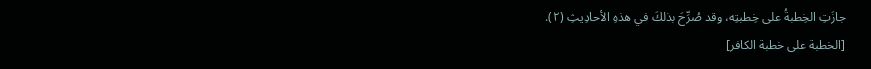جازَتِ الخِطبةُ على خِطبتِه، وقد صُرِّحَ بذلكَ في هذهِ الأحادِيثِ (٢).
[الخطبة على خطبة الكافر]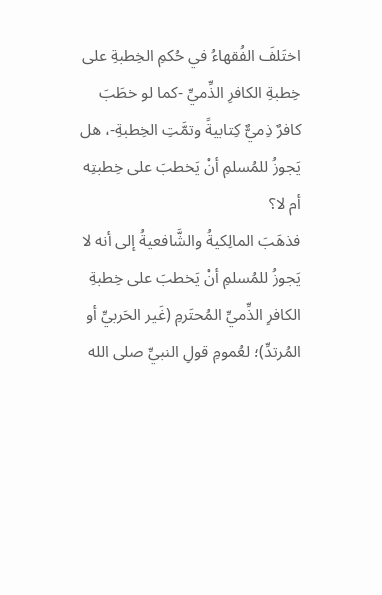اختَلفَ الفُقهاءُ في حُكمِ الخِطبةِ على خِطبةِ الكافرِ الذِّميِّ -كما لو خطَبَ كافرٌ ذِميٌّ كِتابيةً وتمَّتِ الخِطبةِ-، هل يَجوزُ للمُسلمِ أنْ يَخطبَ على خِطبتِه أم لا؟
فذهَبَ المالِكيةُ والشَّافعيةُ إلى أنه لا يَجوزُ للمُسلمِ أنْ يَخطبَ على خِطبةِ الكافرِ الذِّميِّ المُحتَرمِ (غَير الحَربيِّ أو المُرتدِّ)؛ لعُمومِ قولِ النبيِّ صلى الله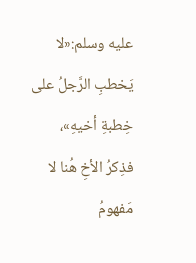عليه وسلم:«لا يَخطبِ الرَّجلُ على خِطبةِ أخيهِ»، فذِكرُ الأخِ هُنا لا مَفهومُ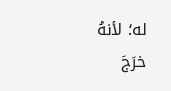له؛ لأنهُ خرَجَ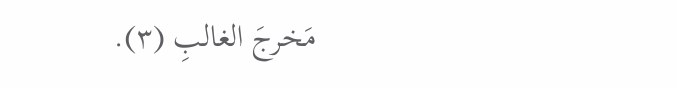مَخرجَ الغالبِ (٣).